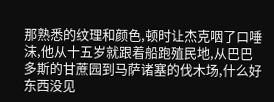那熟悉的纹理和颜色,顿时让杰克咽了口唾沫,他从十五岁就跟着船跑殖民地,从巴巴多斯的甘蔗园到马萨诸塞的伐木场,什么好东西没见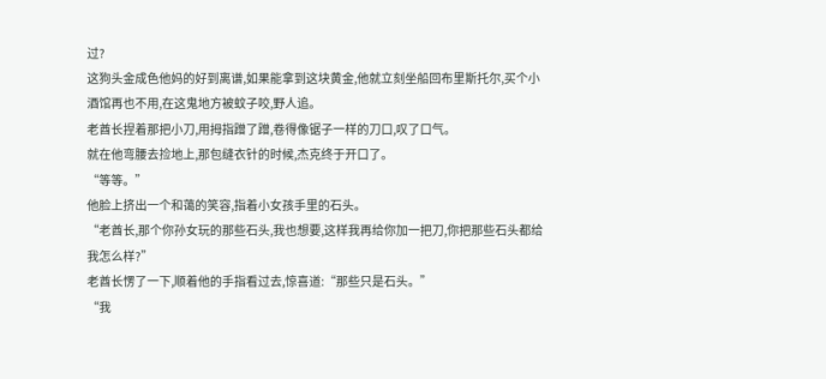过?
这狗头金成色他妈的好到离谱,如果能拿到这块黄金,他就立刻坐船回布里斯托尔,买个小酒馆再也不用,在这鬼地方被蚊子咬,野人追。
老酋长捏着那把小刀,用拇指蹭了蹭,卷得像锯子一样的刀口,叹了口气。
就在他弯腰去捡地上,那包缝衣针的时候,杰克终于开口了。
“等等。”
他脸上挤出一个和蔼的笑容,指着小女孩手里的石头。
“老酋长,那个你孙女玩的那些石头,我也想要,这样我再给你加一把刀,你把那些石头都给我怎么样?”
老酋长愣了一下,顺着他的手指看过去,惊喜道:“那些只是石头。”
“我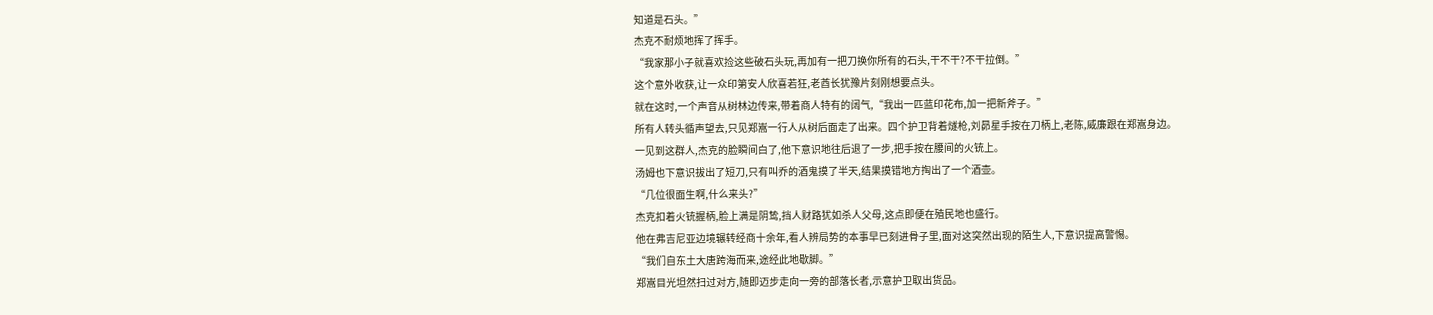知道是石头。”
杰克不耐烦地挥了挥手。
“我家那小子就喜欢捡这些破石头玩,再加有一把刀换你所有的石头,干不干?不干拉倒。”
这个意外收获,让一众印第安人欣喜若狂,老酋长犹豫片刻刚想要点头。
就在这时,一个声音从树林边传来,带着商人特有的阔气,“我出一匹蓝印花布,加一把新斧子。”
所有人转头循声望去,只见郑嵩一行人从树后面走了出来。四个护卫背着燧枪,刘昴星手按在刀柄上,老陈,威廉跟在郑嵩身边。
一见到这群人,杰克的脸瞬间白了,他下意识地往后退了一步,把手按在腰间的火铳上。
汤姆也下意识拔出了短刀,只有叫乔的酒鬼摸了半天,结果摸错地方掏出了一个酒壶。
“几位很面生啊,什么来头?”
杰克扣着火铳握柄,脸上满是阴鸷,挡人财路犹如杀人父母,这点即便在殖民地也盛行。
他在弗吉尼亚边境辗转经商十余年,看人辨局势的本事早已刻进骨子里,面对这突然出现的陌生人,下意识提高警惕。
“我们自东土大唐跨海而来,途经此地歇脚。”
郑嵩目光坦然扫过对方,随即迈步走向一旁的部落长者,示意护卫取出货品。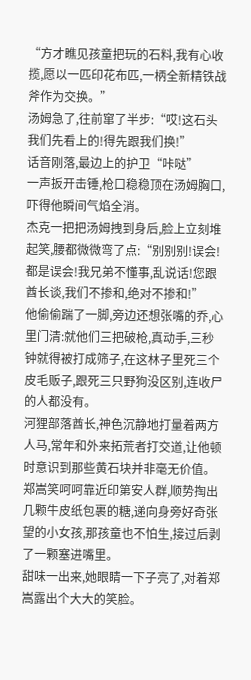“方才瞧见孩童把玩的石料,我有心收揽,愿以一匹印花布匹,一柄全新精铁战斧作为交换。”
汤姆急了,往前窜了半步:“哎!这石头我们先看上的!得先跟我们换!”
话音刚落,最边上的护卫“咔哒”
一声扳开击锤,枪口稳稳顶在汤姆胸口,吓得他瞬间气焰全消。
杰克一把把汤姆拽到身后,脸上立刻堆起笑,腰都微微弯了点:“别别别!误会!都是误会!我兄弟不懂事,乱说话!您跟酋长谈,我们不掺和,绝对不掺和!”
他偷偷踹了一脚,旁边还想张嘴的乔,心里门清:就他们三把破枪,真动手,三秒钟就得被打成筛子,在这林子里死三个皮毛贩子,跟死三只野狗没区别,连收尸的人都没有。
河狸部落酋长,神色沉静地打量着两方人马,常年和外来拓荒者打交道,让他顿时意识到那些黄石块并非毫无价值。
郑嵩笑呵呵靠近印第安人群,顺势掏出几颗牛皮纸包裹的糖,递向身旁好奇张望的小女孩,那孩童也不怕生,接过后剥了一颗塞进嘴里。
甜味一出来,她眼睛一下子亮了,对着郑嵩露出个大大的笑脸。